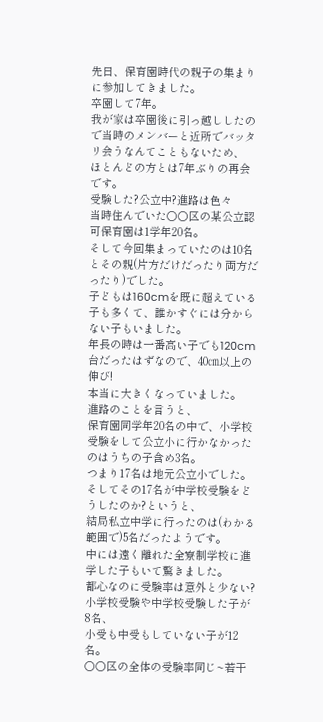先日、保育園時代の親子の集まりに参加してきました。
卒園して7年。
我が家は卒園後に引っ越ししたので当時のメンバーと近所でバッタリ会うなんてこともないため、
ほとんどの方とは7年ぶりの再会です。
受験した?公立中?進路は色々
当時住んでいた○○区の某公立認可保育園は1学年20名。
そして今回集まっていたのは10名とその親(片方だけだったり両方だったり)でした。
子どもは160cmを既に超えている子も多くて、誰かすぐには分からない子もいました。
年長の時は一番高い子でも120cm台だったはずなので、40㎝以上の伸び!
本当に大きくなっていました。
進路のことを言うと、
保育園同学年20名の中で、小学校受験をして公立小に行かなかったのはうちの子含め3名。
つまり17名は地元公立小でした。
そしてその17名が中学校受験をどうしたのか?というと、
結局私立中学に行ったのは(わかる範囲で)5名だったようです。
中には遠く離れた全寮制学校に進学した子もいて驚きました。
都心なのに受験率は意外と少ない?
小学校受験や中学校受験した子が8名、
小受も中受もしていない子が12名。
○○区の全体の受験率同じ~若干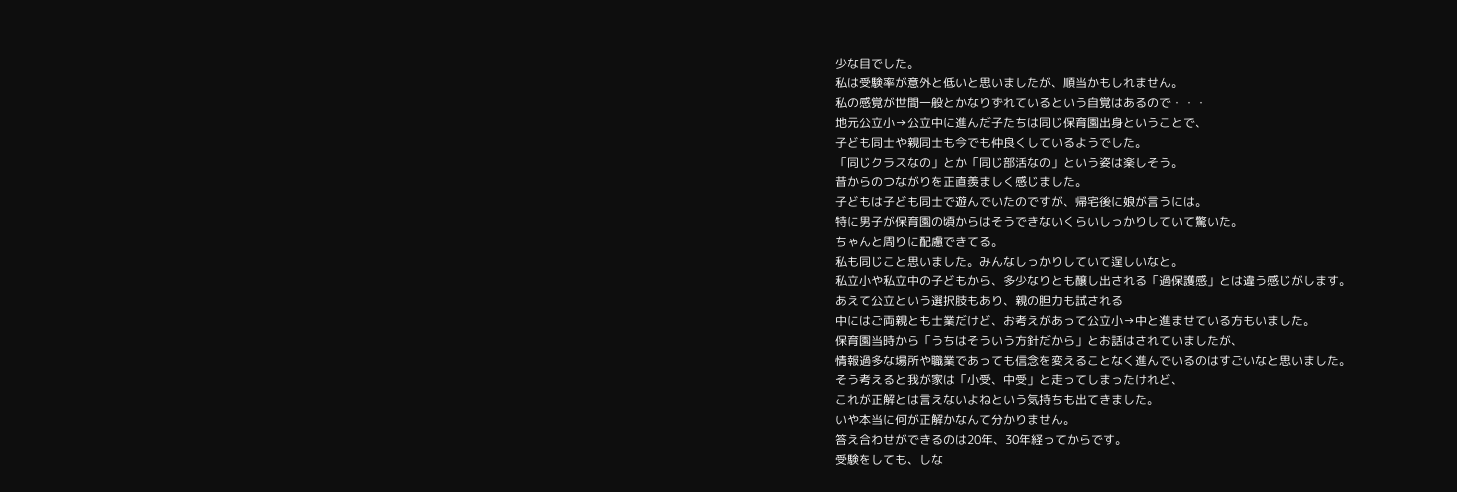少な目でした。
私は受験率が意外と低いと思いましたが、順当かもしれません。
私の感覚が世間一般とかなりずれているという自覚はあるので・・・
地元公立小→公立中に進んだ子たちは同じ保育園出身ということで、
子ども同士や親同士も今でも仲良くしているようでした。
「同じクラスなの」とか「同じ部活なの」という姿は楽しそう。
昔からのつながりを正直羨ましく感じました。
子どもは子ども同士で遊んでいたのですが、帰宅後に娘が言うには。
特に男子が保育園の頃からはそうできないくらいしっかりしていて驚いた。
ちゃんと周りに配慮できてる。
私も同じこと思いました。みんなしっかりしていて逞しいなと。
私立小や私立中の子どもから、多少なりとも醸し出される「過保護感」とは違う感じがします。
あえて公立という選択肢もあり、親の胆力も試される
中にはご両親とも士業だけど、お考えがあって公立小→中と進ませている方もいました。
保育園当時から「うちはそういう方針だから」とお話はされていましたが、
情報過多な場所や職業であっても信念を変えることなく進んでいるのはすごいなと思いました。
そう考えると我が家は「小受、中受」と走ってしまったけれど、
これが正解とは言えないよねという気持ちも出てきました。
いや本当に何が正解かなんて分かりません。
答え合わせができるのは20年、30年経ってからです。
受験をしても、しな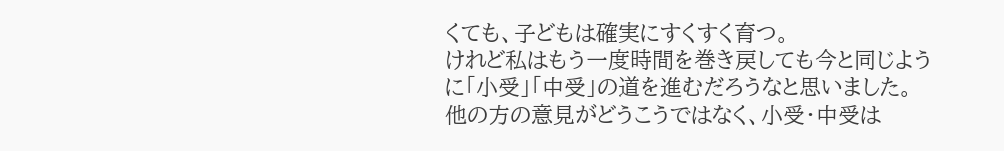くても、子どもは確実にすくすく育つ。
けれど私はもう一度時間を巻き戻しても今と同じように「小受」「中受」の道を進むだろうなと思いました。
他の方の意見がどうこうではなく、小受・中受は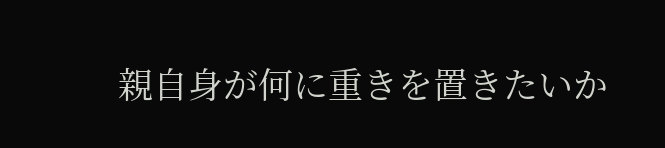親自身が何に重きを置きたいか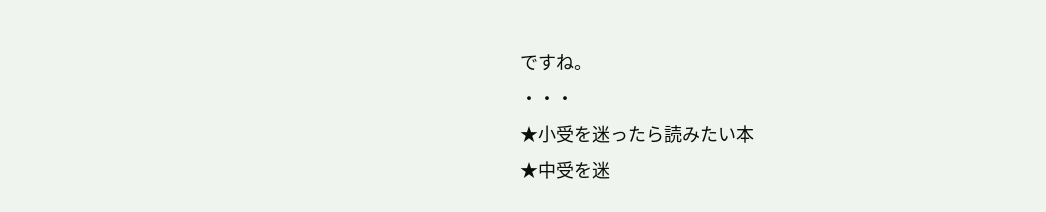ですね。
・・・
★小受を迷ったら読みたい本
★中受を迷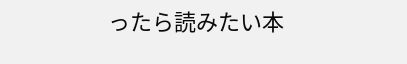ったら読みたい本